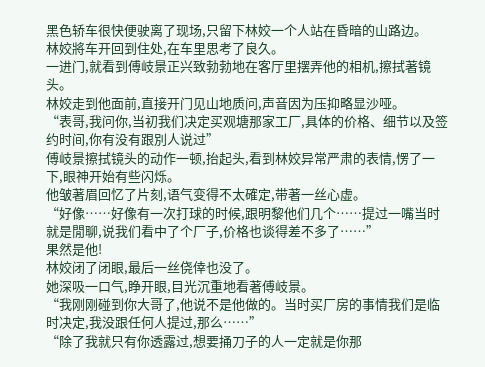黑色轿车很快便驶离了现场,只留下林姣一个人站在昏暗的山路边。
林姣將车开回到住处,在车里思考了良久。
一进门,就看到傅岐景正兴致勃勃地在客厅里摆弄他的相机,擦拭著镜头。
林姣走到他面前,直接开门见山地质问,声音因为压抑略显沙哑。
“表哥,我问你,当初我们决定买观塘那家工厂,具体的价格、细节以及签约时间,你有没有跟別人说过”
傅岐景擦拭镜头的动作一顿,抬起头,看到林姣异常严肃的表情,愣了一下,眼神开始有些闪烁。
他皱著眉回忆了片刻,语气变得不太確定,带著一丝心虚。
“好像……好像有一次打球的时候,跟明黎他们几个……提过一嘴当时就是閒聊,说我们看中了个厂子,价格也谈得差不多了……”
果然是他!
林姣闭了闭眼,最后一丝侥倖也没了。
她深吸一口气,睁开眼,目光沉重地看著傅岐景。
“我刚刚碰到你大哥了,他说不是他做的。当时买厂房的事情我们是临时决定,我没跟任何人提过,那么……”
“除了我就只有你透露过,想要捅刀子的人一定就是你那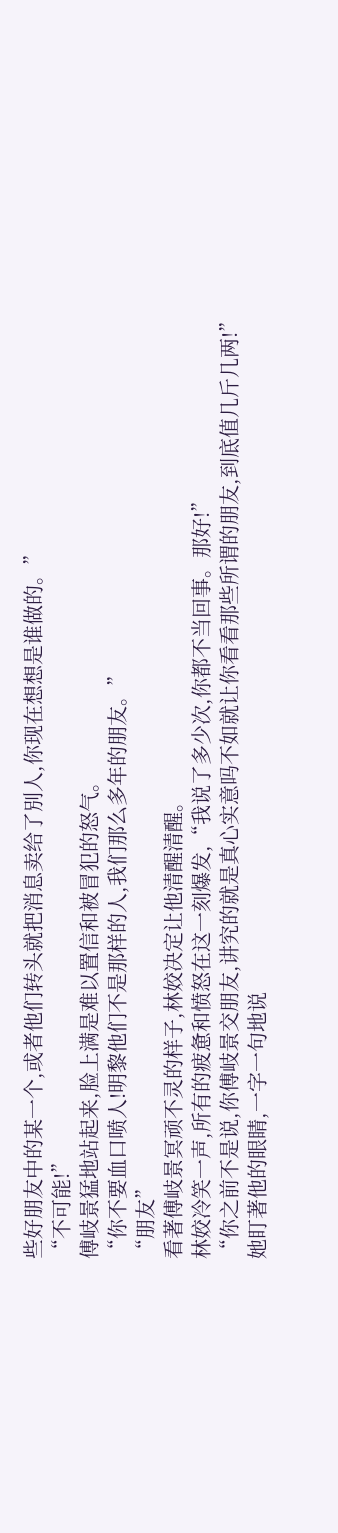些好朋友中的某一个,或者他们转头就把消息卖给了別人,你现在想想是谁做的。”
“不可能!”
傅岐景猛地站起来,脸上满是难以置信和被冒犯的怒气。
“你不要血口喷人!明黎他们不是那样的人,我们那么多年的朋友。”
“朋友”
看著傅岐景冥顽不灵的样子,林姣决定让他清醒清醒。
林姣冷笑一声,所有的疲惫和愤怒在这一刻爆发,“我说了多少次,你都不当回事。那好!”
“你之前不是说,你傅岐景交朋友,讲究的就是真心实意吗不如就让你看看那些所谓的朋友,到底值几斤几两!”
她盯著他的眼睛,一字一句地说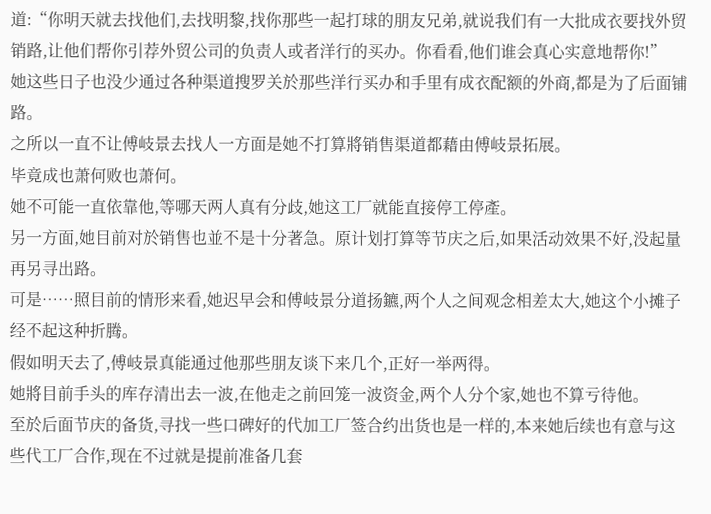道:“你明天就去找他们,去找明黎,找你那些一起打球的朋友兄弟,就说我们有一大批成衣要找外贸销路,让他们帮你引荐外贸公司的负责人或者洋行的买办。你看看,他们谁会真心实意地帮你!”
她这些日子也没少通过各种渠道搜罗关於那些洋行买办和手里有成衣配额的外商,都是为了后面铺路。
之所以一直不让傅岐景去找人一方面是她不打算將销售渠道都藉由傅岐景拓展。
毕竟成也萧何败也萧何。
她不可能一直依靠他,等哪天两人真有分歧,她这工厂就能直接停工停產。
另一方面,她目前对於销售也並不是十分著急。原计划打算等节庆之后,如果活动效果不好,没起量再另寻出路。
可是……照目前的情形来看,她迟早会和傅岐景分道扬鑣,两个人之间观念相差太大,她这个小摊子经不起这种折腾。
假如明天去了,傅岐景真能通过他那些朋友谈下来几个,正好一举两得。
她將目前手头的库存清出去一波,在他走之前回笼一波资金,两个人分个家,她也不算亏待他。
至於后面节庆的备货,寻找一些口碑好的代加工厂签合约出货也是一样的,本来她后续也有意与这些代工厂合作,现在不过就是提前准备几套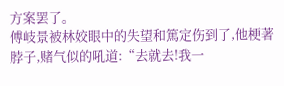方案罢了。
傅岐景被林姣眼中的失望和篤定伤到了,他梗著脖子,赌气似的吼道:“去就去!我一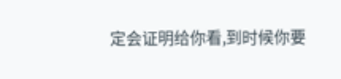定会证明给你看,到时候你要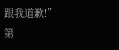跟我道歉!”
第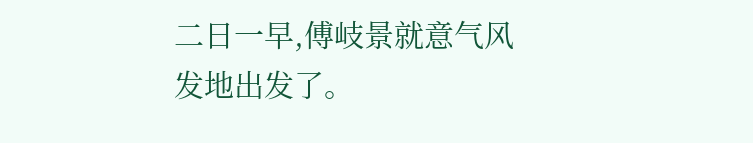二日一早,傅岐景就意气风发地出发了。